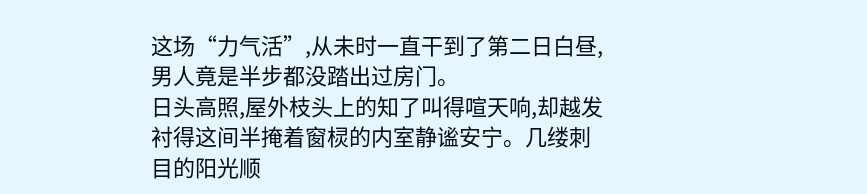这场“力气活”,从未时一直干到了第二日白昼,男人竟是半步都没踏出过房门。
日头高照,屋外枝头上的知了叫得喧天响,却越发衬得这间半掩着窗棂的内室静谧安宁。几缕刺目的阳光顺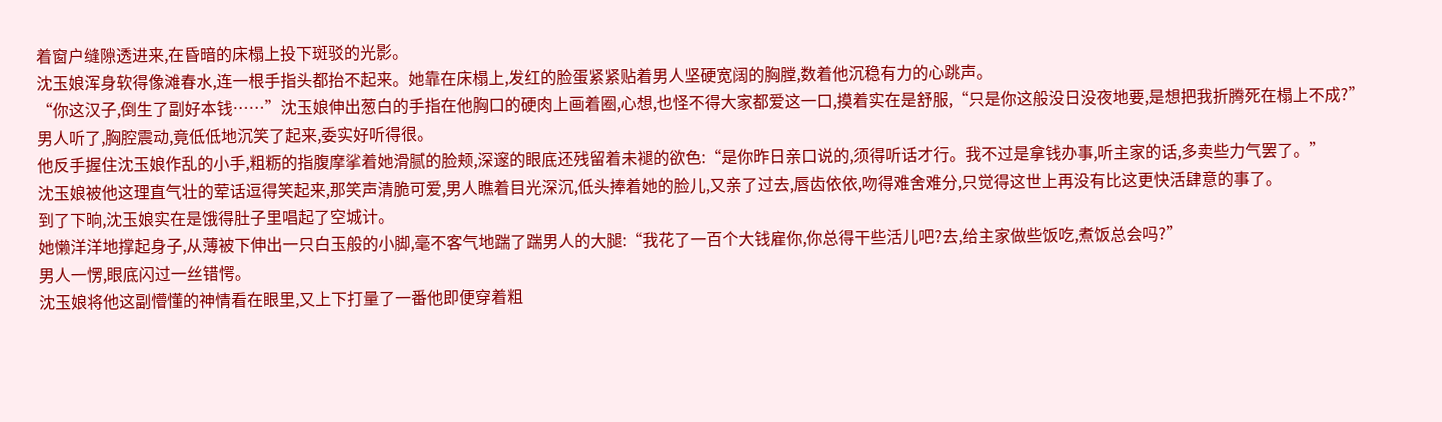着窗户缝隙透进来,在昏暗的床榻上投下斑驳的光影。
沈玉娘浑身软得像滩春水,连一根手指头都抬不起来。她靠在床榻上,发红的脸蛋紧紧贴着男人坚硬宽阔的胸膛,数着他沉稳有力的心跳声。
“你这汉子,倒生了副好本钱……”沈玉娘伸出葱白的手指在他胸口的硬肉上画着圈,心想,也怪不得大家都爱这一口,摸着实在是舒服,“只是你这般没日没夜地要,是想把我折腾死在榻上不成?”
男人听了,胸腔震动,竟低低地沉笑了起来,委实好听得很。
他反手握住沈玉娘作乱的小手,粗粝的指腹摩挲着她滑腻的脸颊,深邃的眼底还残留着未褪的欲色:“是你昨日亲口说的,须得听话才行。我不过是拿钱办事,听主家的话,多卖些力气罢了。”
沈玉娘被他这理直气壮的荤话逗得笑起来,那笑声清脆可爱,男人瞧着目光深沉,低头捧着她的脸儿,又亲了过去,唇齿依依,吻得难舍难分,只觉得这世上再没有比这更快活肆意的事了。
到了下晌,沈玉娘实在是饿得肚子里唱起了空城计。
她懒洋洋地撑起身子,从薄被下伸出一只白玉般的小脚,毫不客气地踹了踹男人的大腿:“我花了一百个大钱雇你,你总得干些活儿吧?去,给主家做些饭吃,煮饭总会吗?”
男人一愣,眼底闪过一丝错愕。
沈玉娘将他这副懵懂的神情看在眼里,又上下打量了一番他即便穿着粗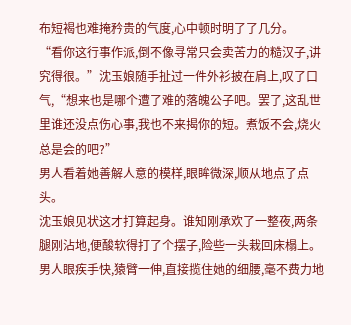布短褐也难掩矜贵的气度,心中顿时明了了几分。
“看你这行事作派,倒不像寻常只会卖苦力的糙汉子,讲究得很。”沈玉娘随手扯过一件外衫披在肩上,叹了口气,“想来也是哪个遭了难的落魄公子吧。罢了,这乱世里谁还没点伤心事,我也不来揭你的短。煮饭不会,烧火总是会的吧?”
男人看着她善解人意的模样,眼眸微深,顺从地点了点头。
沈玉娘见状这才打算起身。谁知刚承欢了一整夜,两条腿刚沾地,便酸软得打了个摆子,险些一头栽回床榻上。
男人眼疾手快,猿臂一伸,直接揽住她的细腰,毫不费力地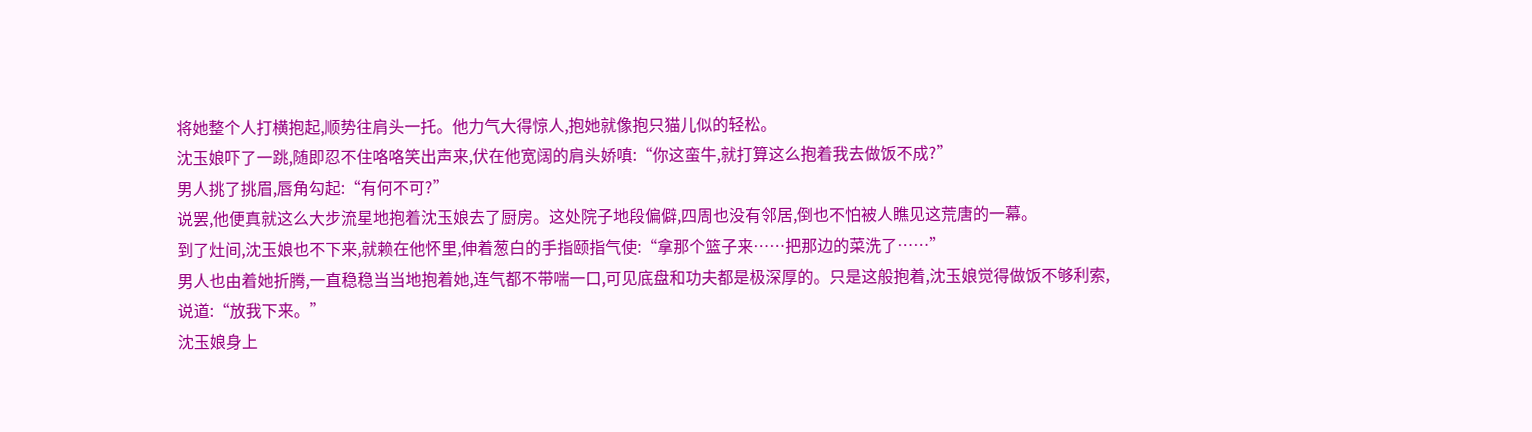将她整个人打横抱起,顺势往肩头一托。他力气大得惊人,抱她就像抱只猫儿似的轻松。
沈玉娘吓了一跳,随即忍不住咯咯笑出声来,伏在他宽阔的肩头娇嗔:“你这蛮牛,就打算这么抱着我去做饭不成?”
男人挑了挑眉,唇角勾起:“有何不可?”
说罢,他便真就这么大步流星地抱着沈玉娘去了厨房。这处院子地段偏僻,四周也没有邻居,倒也不怕被人瞧见这荒唐的一幕。
到了灶间,沈玉娘也不下来,就赖在他怀里,伸着葱白的手指颐指气使:“拿那个篮子来……把那边的菜洗了……”
男人也由着她折腾,一直稳稳当当地抱着她,连气都不带喘一口,可见底盘和功夫都是极深厚的。只是这般抱着,沈玉娘觉得做饭不够利索,说道:“放我下来。”
沈玉娘身上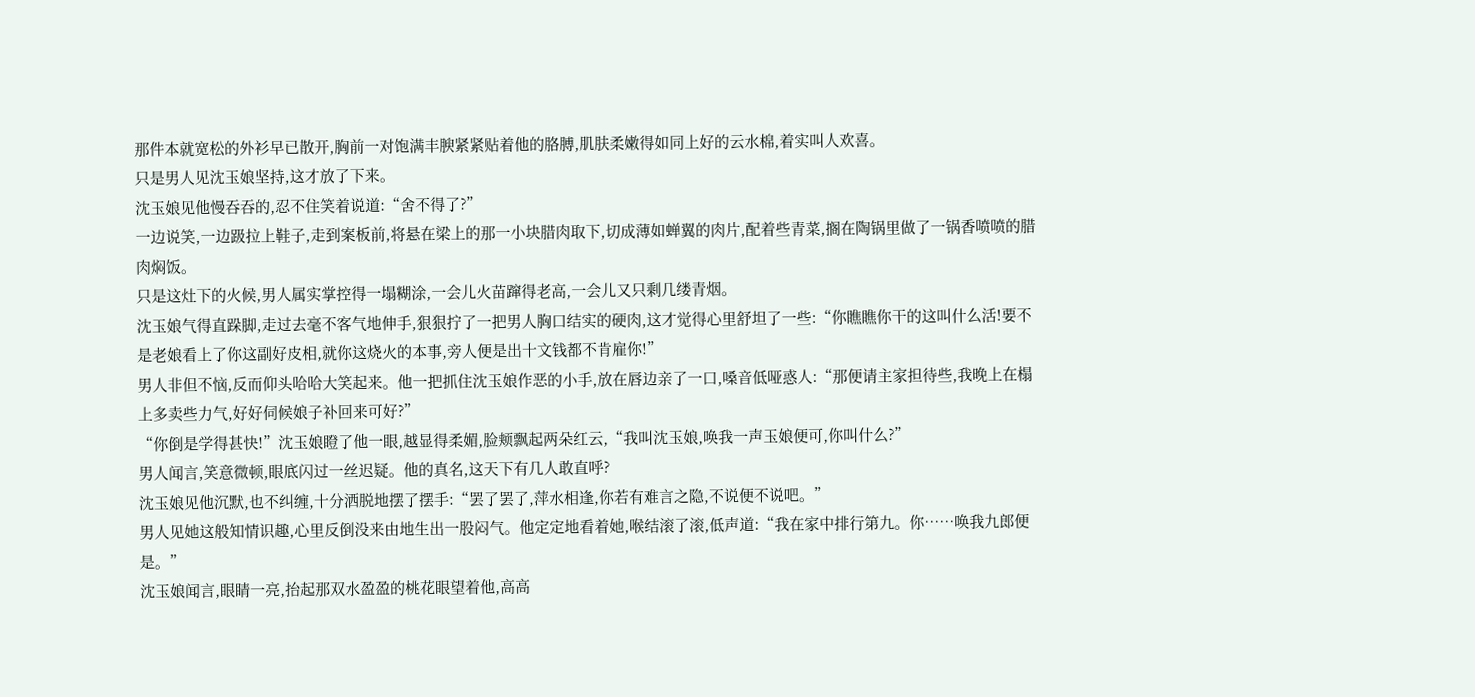那件本就宽松的外衫早已散开,胸前一对饱满丰腴紧紧贴着他的胳膊,肌肤柔嫩得如同上好的云水棉,着实叫人欢喜。
只是男人见沈玉娘坚持,这才放了下来。
沈玉娘见他慢吞吞的,忍不住笑着说道:“舍不得了?”
一边说笑,一边趿拉上鞋子,走到案板前,将悬在梁上的那一小块腊肉取下,切成薄如蝉翼的肉片,配着些青菜,搁在陶锅里做了一锅香喷喷的腊肉焖饭。
只是这灶下的火候,男人属实掌控得一塌糊涂,一会儿火苗蹿得老高,一会儿又只剩几缕青烟。
沈玉娘气得直跺脚,走过去毫不客气地伸手,狠狠拧了一把男人胸口结实的硬肉,这才觉得心里舒坦了一些:“你瞧瞧你干的这叫什么活!要不是老娘看上了你这副好皮相,就你这烧火的本事,旁人便是出十文钱都不肯雇你!”
男人非但不恼,反而仰头哈哈大笑起来。他一把抓住沈玉娘作恶的小手,放在唇边亲了一口,嗓音低哑惑人:“那便请主家担待些,我晚上在榻上多卖些力气,好好伺候娘子补回来可好?”
“你倒是学得甚快!”沈玉娘瞪了他一眼,越显得柔媚,脸颊飘起两朵红云,“我叫沈玉娘,唤我一声玉娘便可,你叫什么?”
男人闻言,笑意微顿,眼底闪过一丝迟疑。他的真名,这天下有几人敢直呼?
沈玉娘见他沉默,也不纠缠,十分洒脱地摆了摆手:“罢了罢了,萍水相逢,你若有难言之隐,不说便不说吧。”
男人见她这般知情识趣,心里反倒没来由地生出一股闷气。他定定地看着她,喉结滚了滚,低声道:“我在家中排行第九。你……唤我九郎便是。”
沈玉娘闻言,眼睛一亮,抬起那双水盈盈的桃花眼望着他,高高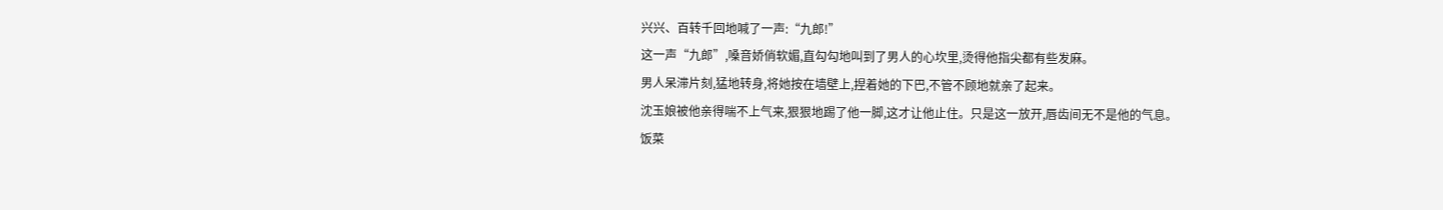兴兴、百转千回地喊了一声:“九郎!”
这一声“九郎”,嗓音娇俏软媚,直勾勾地叫到了男人的心坎里,烫得他指尖都有些发麻。
男人呆滞片刻,猛地转身,将她按在墙壁上,捏着她的下巴,不管不顾地就亲了起来。
沈玉娘被他亲得喘不上气来,狠狠地踢了他一脚,这才让他止住。只是这一放开,唇齿间无不是他的气息。
饭菜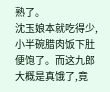熟了。
沈玉娘本就吃得少,小半碗腊肉饭下肚便饱了。而这九郎大概是真饿了,竟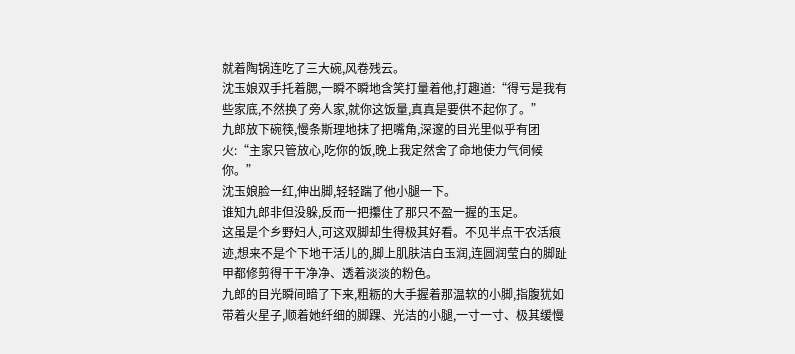就着陶锅连吃了三大碗,风卷残云。
沈玉娘双手托着腮,一瞬不瞬地含笑打量着他,打趣道:“得亏是我有些家底,不然换了旁人家,就你这饭量,真真是要供不起你了。”
九郎放下碗筷,慢条斯理地抹了把嘴角,深邃的目光里似乎有团火:“主家只管放心,吃你的饭,晚上我定然舍了命地使力气伺候你。”
沈玉娘脸一红,伸出脚,轻轻踹了他小腿一下。
谁知九郎非但没躲,反而一把攥住了那只不盈一握的玉足。
这虽是个乡野妇人,可这双脚却生得极其好看。不见半点干农活痕迹,想来不是个下地干活儿的,脚上肌肤洁白玉润,连圆润莹白的脚趾甲都修剪得干干净净、透着淡淡的粉色。
九郎的目光瞬间暗了下来,粗粝的大手握着那温软的小脚,指腹犹如带着火星子,顺着她纤细的脚踝、光洁的小腿,一寸一寸、极其缓慢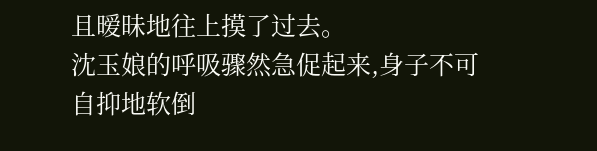且暧昧地往上摸了过去。
沈玉娘的呼吸骤然急促起来,身子不可自抑地软倒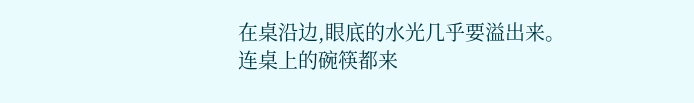在桌沿边,眼底的水光几乎要溢出来。
连桌上的碗筷都来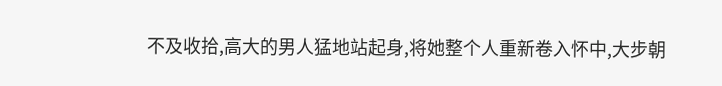不及收拾,高大的男人猛地站起身,将她整个人重新卷入怀中,大步朝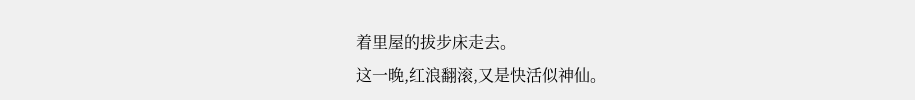着里屋的拔步床走去。
这一晚,红浪翻滚,又是快活似神仙。